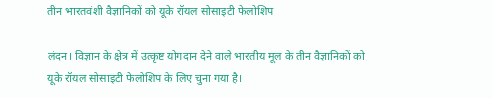तीन भारतवंशी वैज्ञानिकों को यूके रॉयल सोसाइटी फेलोशिप

लंदन। विज्ञान के क्षेत्र में उत्कृष्ट योगदान देने वाले भारतीय मूल के तीन वैज्ञानिकों को यूके रॉयल सोसाइटी फेलोशिप के लिए चुना गया है।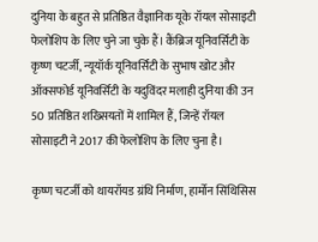दुनिया के बहुत से प्रतिष्ठित वैज्ञानिक यूके रॉयल सोसाइटी फेलोशिप के लिए चुने जा चुके हैं। कैंब्रिज यूनिवर्सिटी के कृष्ण चटर्जी, न्यूयॉर्क यूनिवर्सिटी के सुभाष खोट और ऑक्सफोर्ड यूनिवर्सिटी के यदुविंदर मलाही दुनिया की उन 50 प्रतिष्ठित शख्सियतों में शामिल हैं, जिन्हें रॉयल सोसाइटी ने 2017 की फेलोशिप के लिए चुना है।

कृष्ण चटर्जी को थायरॉयड ग्रंथि निर्माण, हार्मोन सिंथिसिस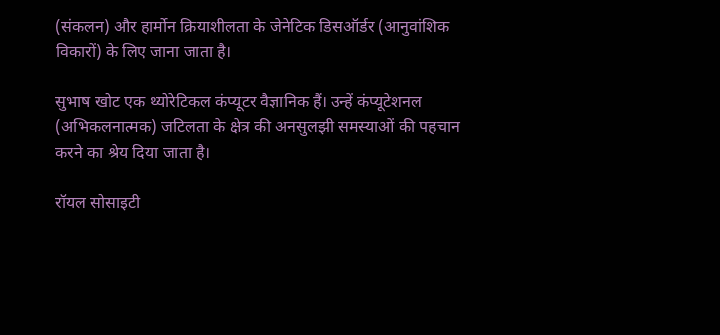(संकलन) और हार्मोन क्रियाशीलता के जेनेटिक डिसऑर्डर (आनुवांशिक विकारों) के लिए जाना जाता है।

सुभाष खोट एक थ्योरेटिकल कंप्यूटर वैज्ञानिक हैं। उन्हें कंप्यूटेशनल (अभिकलनात्मक) जटिलता के क्षेत्र की अनसुलझी समस्याओं की पहचान करने का श्रेय दिया जाता है।

रॉयल सोसाइटी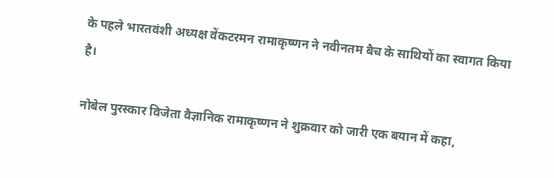के पहले भारतवंशी अध्यक्ष वेंकटरमन रामाकृष्णन ने नवीनतम बैच के साथियों का स्वागत किया है।

नोबेल पुरस्कार विजेता वैज्ञानिक रामाकृष्णन ने शुक्रवार को जारी एक बयान में कहा,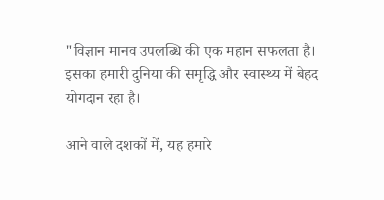"विज्ञान मानव उपलब्धि की एक महान सफलता है। इसका हमारी दुनिया की समृद्धि और स्वास्थ्य में बेहद योगदान रहा है।

आने वाले दशकों में, यह हमारे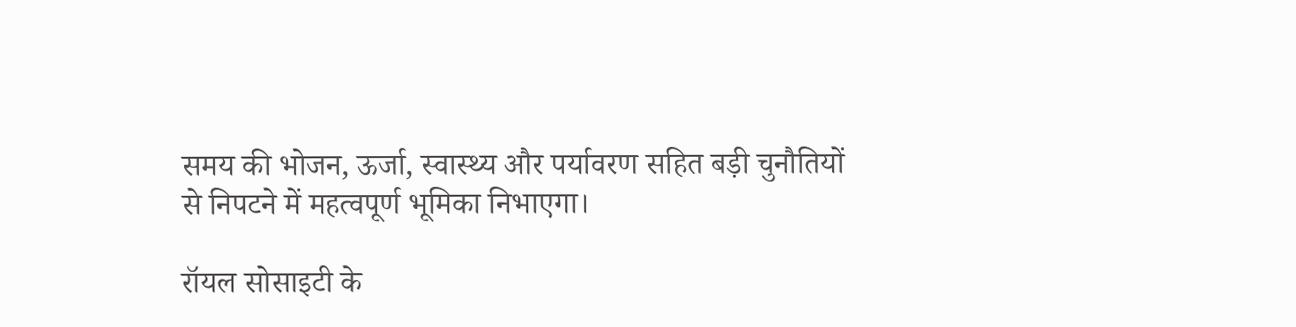समय की भोजन, ऊर्जा, स्वास्थ्य और पर्यावरण सहित बड़ी चुनौतियों से निपटने में महत्वपूर्ण भूमिका निभाएगा।

रॉयल सोसाइटी के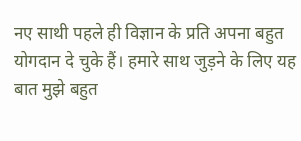नए साथी पहले ही विज्ञान के प्रति अपना बहुत योगदान दे चुके हैं। हमारे साथ जुड़ने के लिए यह बात मुझे बहुत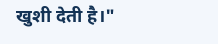खुशी देती है।"